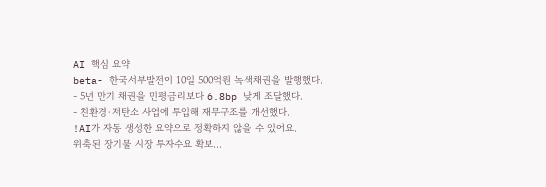AI 핵심 요약
beta- 한국서부발전이 10일 500억원 녹색채권을 발행했다.
- 5년 만기 채권을 민평금리보다 6.8bp 낮게 조달했다.
- 친환경·저탄소 사업에 투입해 재무구조를 개선했다.
!AI가 자동 생성한 요약으로 정확하지 않을 수 있어요.
위축된 장기물 시장 투자수요 확보…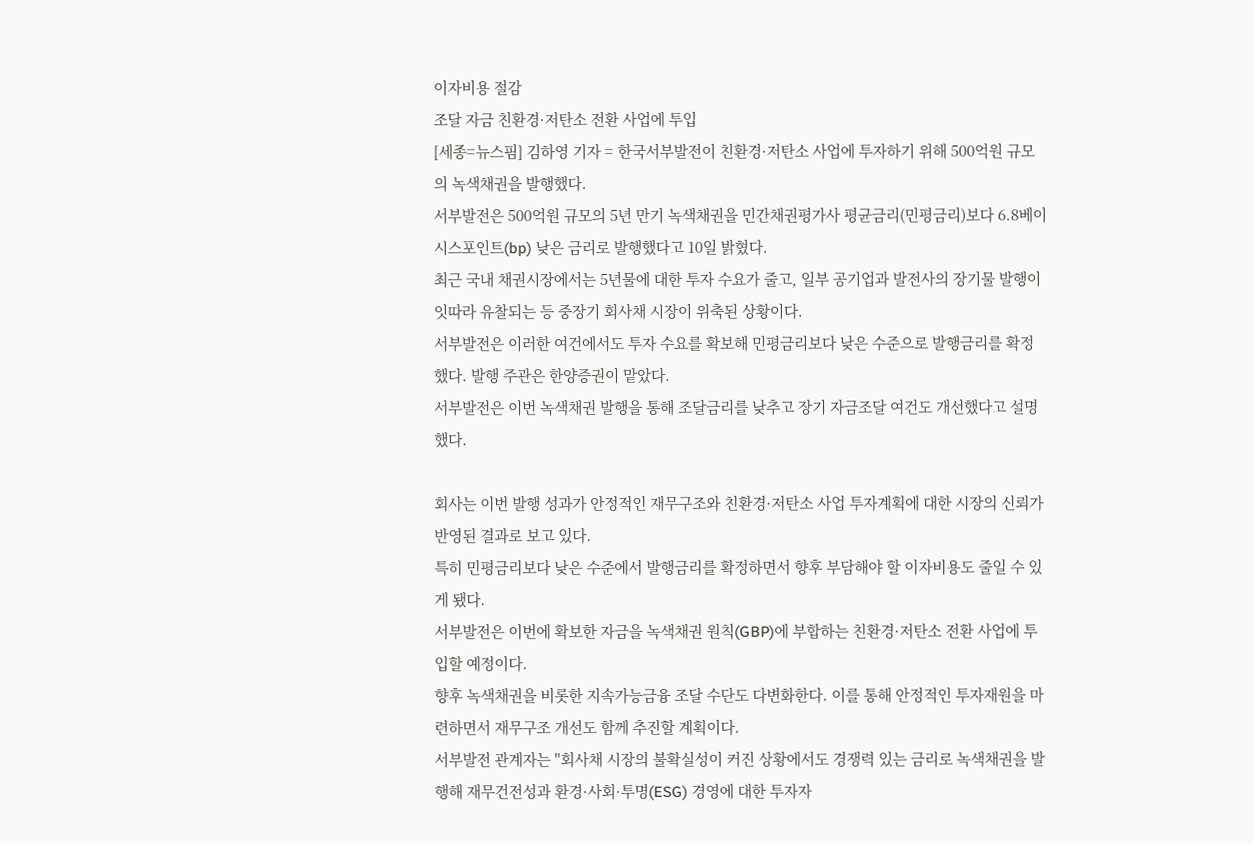이자비용 절감
조달 자금 친환경·저탄소 전환 사업에 투입
[세종=뉴스핌] 김하영 기자 = 한국서부발전이 친환경·저탄소 사업에 투자하기 위해 500억원 규모의 녹색채권을 발행했다.
서부발전은 500억원 규모의 5년 만기 녹색채권을 민간채권평가사 평균금리(민평금리)보다 6.8베이시스포인트(bp) 낮은 금리로 발행했다고 10일 밝혔다.
최근 국내 채권시장에서는 5년물에 대한 투자 수요가 줄고, 일부 공기업과 발전사의 장기물 발행이 잇따라 유찰되는 등 중장기 회사채 시장이 위축된 상황이다.
서부발전은 이러한 여건에서도 투자 수요를 확보해 민평금리보다 낮은 수준으로 발행금리를 확정했다. 발행 주관은 한양증권이 맡았다.
서부발전은 이번 녹색채권 발행을 통해 조달금리를 낮추고 장기 자금조달 여건도 개선했다고 설명했다.

회사는 이번 발행 성과가 안정적인 재무구조와 친환경·저탄소 사업 투자계획에 대한 시장의 신뢰가 반영된 결과로 보고 있다.
특히 민평금리보다 낮은 수준에서 발행금리를 확정하면서 향후 부담해야 할 이자비용도 줄일 수 있게 됐다.
서부발전은 이번에 확보한 자금을 녹색채권 원칙(GBP)에 부합하는 친환경·저탄소 전환 사업에 투입할 예정이다.
향후 녹색채권을 비롯한 지속가능금융 조달 수단도 다변화한다. 이를 통해 안정적인 투자재원을 마련하면서 재무구조 개선도 함께 추진할 계획이다.
서부발전 관계자는 "회사채 시장의 불확실성이 커진 상황에서도 경쟁력 있는 금리로 녹색채권을 발행해 재무건전성과 환경·사회·투명(ESG) 경영에 대한 투자자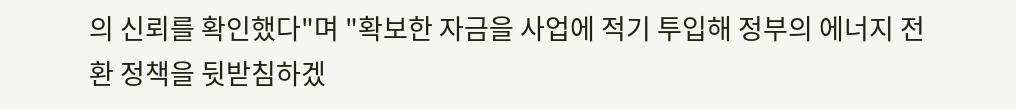의 신뢰를 확인했다"며 "확보한 자금을 사업에 적기 투입해 정부의 에너지 전환 정책을 뒷받침하겠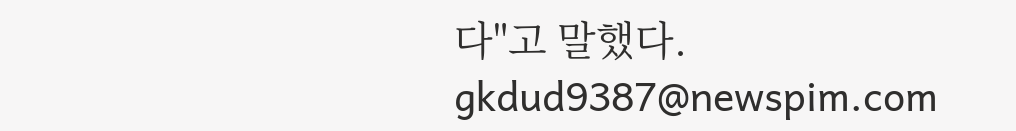다"고 말했다.
gkdud9387@newspim.com